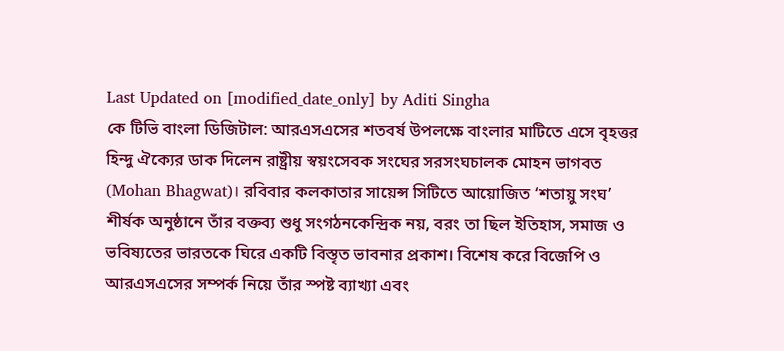Last Updated on [modified_date_only] by Aditi Singha
কে টিভি বাংলা ডিজিটাল: আরএসএসের শতবর্ষ উপলক্ষে বাংলার মাটিতে এসে বৃহত্তর হিন্দু ঐক্যের ডাক দিলেন রাষ্ট্রীয় স্বয়ংসেবক সংঘের সরসংঘচালক মোহন ভাগবত (Mohan Bhagwat)। রবিবার কলকাতার সায়েন্স সিটিতে আয়োজিত ‘শতায়ু সংঘ’ শীর্ষক অনুষ্ঠানে তাঁর বক্তব্য শুধু সংগঠনকেন্দ্রিক নয়, বরং তা ছিল ইতিহাস, সমাজ ও ভবিষ্যতের ভারতকে ঘিরে একটি বিস্তৃত ভাবনার প্রকাশ। বিশেষ করে বিজেপি ও আরএসএসের সম্পর্ক নিয়ে তাঁর স্পষ্ট ব্যাখ্যা এবং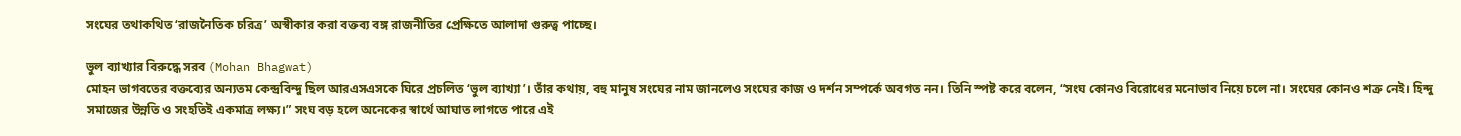সংঘের তথাকথিত ‘রাজনৈতিক চরিত্র’ অস্বীকার করা বক্তব্য বঙ্গ রাজনীতির প্রেক্ষিতে আলাদা গুরুত্ব পাচ্ছে।

ভুল ব্যাখ্যার বিরুদ্ধে সরব (Mohan Bhagwat)
মোহন ভাগবতের বক্তব্যের অন্যতম কেন্দ্রবিন্দু ছিল আরএসএসকে ঘিরে প্রচলিত ‘ভুল ব্যাখ্যা’। তাঁর কথায়, বহু মানুষ সংঘের নাম জানলেও সংঘের কাজ ও দর্শন সম্পর্কে অবগত নন। তিনি স্পষ্ট করে বলেন, “সংঘ কোনও বিরোধের মনোভাব নিয়ে চলে না। সংঘের কোনও শত্রু নেই। হিন্দু সমাজের উন্নতি ও সংহতিই একমাত্র লক্ষ্য।” সংঘ বড় হলে অনেকের স্বার্থে আঘাত লাগতে পারে এই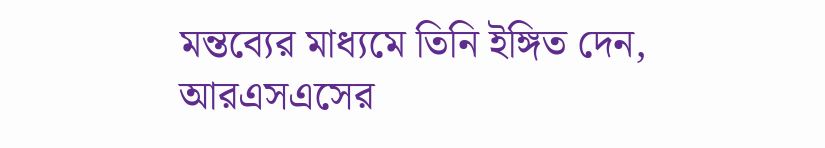মন্তব্যের মাধ্যমে তিনি ইঙ্গিত দেন, আরএসএসের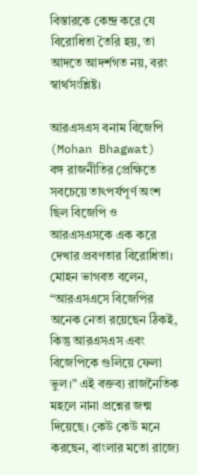বিস্তারকে কেন্দ্র করে যে বিরোধিতা তৈরি হয়, তা আদতে আদর্শগত নয়, বরং স্বার্থসংশ্লিষ্ট।

আরএসএস বনাম বিজেপি (Mohan Bhagwat)
বঙ্গ রাজনীতির প্রেক্ষিতে সবচেয়ে তাৎপর্যপূর্ণ অংশ ছিল বিজেপি ও আরএসএসকে এক করে দেখার প্রবণতার বিরোধিতা। মোহন ভাগবত বলেন, “আরএসএসে বিজেপির অনেক নেতা রয়েছেন ঠিকই, কিন্তু আরএসএস এবং বিজেপিকে গুলিয়ে ফেলা ভুল।” এই বক্তব্য রাজনৈতিক মহলে নানা প্রশ্নের জন্ম দিয়েছে। কেউ কেউ মনে করছেন, বাংলার মতো রাজ্যে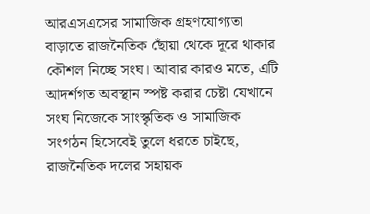আরএসএসের সামাজিক গ্রহণযোগ্যতা বাড়াতে রাজনৈতিক ছোঁয়া থেকে দূরে থাকার কৌশল নিচ্ছে সংঘ। আবার কারও মতে, এটি আদর্শগত অবস্থান স্পষ্ট করার চেষ্টা যেখানে সংঘ নিজেকে সাংস্কৃতিক ও সামাজিক সংগঠন হিসেবেই তুলে ধরতে চাইছে, রাজনৈতিক দলের সহায়ক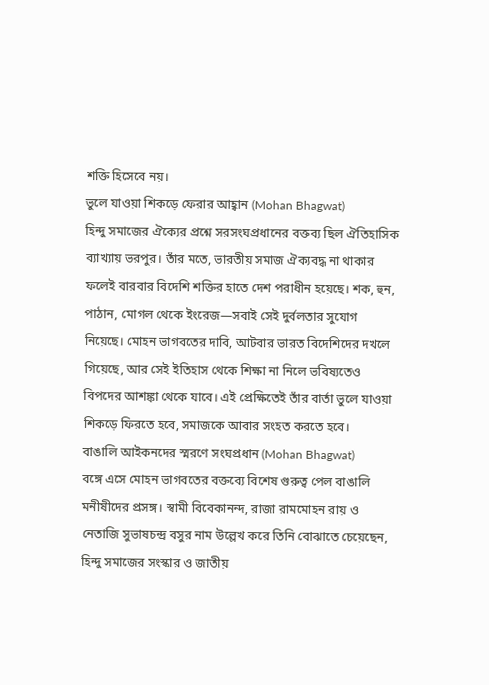শক্তি হিসেবে নয়।
ভুলে যাওয়া শিকড়ে ফেরার আহ্বান (Mohan Bhagwat)
হিন্দু সমাজের ঐক্যের প্রশ্নে সরসংঘপ্রধানের বক্তব্য ছিল ঐতিহাসিক ব্যাখ্যায় ভরপুর। তাঁর মতে, ভারতীয় সমাজ ঐক্যবদ্ধ না থাকার ফলেই বারবার বিদেশি শক্তির হাতে দেশ পরাধীন হয়েছে। শক, হুন, পাঠান, মোগল থেকে ইংরেজ—সবাই সেই দুর্বলতার সুযোগ নিয়েছে। মোহন ভাগবতের দাবি, আটবার ভারত বিদেশিদের দখলে গিয়েছে, আর সেই ইতিহাস থেকে শিক্ষা না নিলে ভবিষ্যতেও বিপদের আশঙ্কা থেকে যাবে। এই প্রেক্ষিতেই তাঁর বার্তা ভুলে যাওয়া শিকড়ে ফিরতে হবে, সমাজকে আবার সংহত করতে হবে।
বাঙালি আইকনদের স্মরণে সংঘপ্রধান (Mohan Bhagwat)
বঙ্গে এসে মোহন ভাগবতের বক্তব্যে বিশেষ গুরুত্ব পেল বাঙালি মনীষীদের প্রসঙ্গ। স্বামী বিবেকানন্দ, রাজা রামমোহন রায় ও নেতাজি সুভাষচন্দ্র বসুর নাম উল্লেখ করে তিনি বোঝাতে চেয়েছেন, হিন্দু সমাজের সংস্কার ও জাতীয়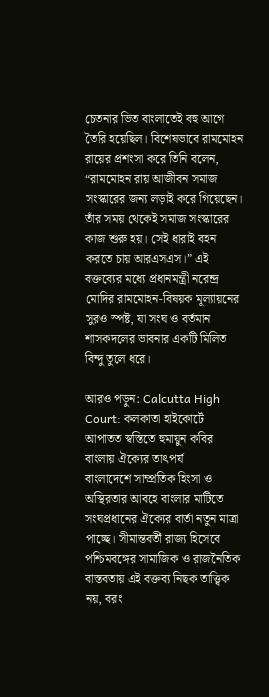চেতনার ভিত বাংলাতেই বহু আগে তৈরি হয়েছিল। বিশেষভাবে রামমোহন রায়ের প্রশংসা করে তিনি বলেন, “রামমোহন রায় আজীবন সমাজ সংস্কারের জন্য লড়াই করে গিয়েছেন। তাঁর সময় থেকেই সমাজ সংস্কারের কাজ শুরু হয়। সেই ধারাই বহন করতে চায় আরএসএস।” এই বক্তব্যের মধ্যে প্রধানমন্ত্রী নরেন্দ্র মোদির রামমোহন-বিষয়ক মূল্যায়নের সুরও স্পষ্ট, যা সংঘ ও বর্তমান শাসকদলের ভাবনার একটি মিলিত বিন্দু তুলে ধরে।

আরও পড়ুন: Calcutta High Court: কলকাতা হাইকোর্টে আপাতত স্বস্তিতে হুমায়ুন কবির
বাংলায় ঐক্যের তাৎপর্য
বাংলাদেশে সাম্প্রতিক হিংসা ও অস্থিরতার আবহে বাংলার মাটিতে সংঘপ্রধানের ঐক্যের বার্তা নতুন মাত্রা পাচ্ছে। সীমান্তবর্তী রাজ্য হিসেবে পশ্চিমবঙ্গের সামাজিক ও রাজনৈতিক বাস্তবতায় এই বক্তব্য নিছক তাত্ত্বিক নয়, বরং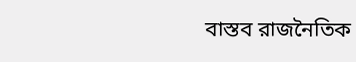বাস্তব রাজনৈতিক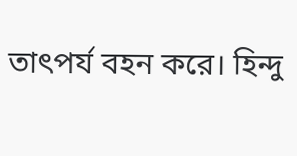তাৎপর্য বহন করে। হিন্দু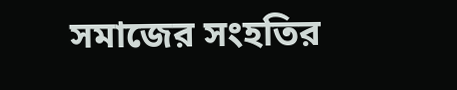সমাজের সংহতির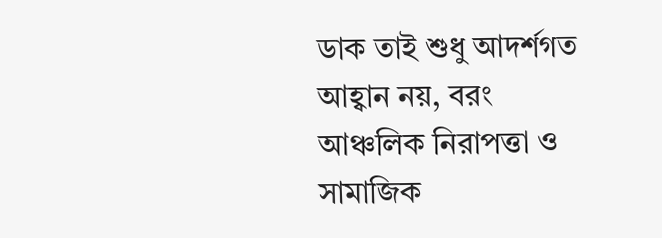ডাক তাই শুধু আদর্শগত আহ্বান নয়, বরং আঞ্চলিক নিরাপত্তা ও সামাজিক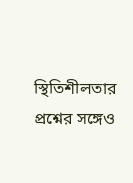স্থিতিশীলতার প্রশ্নের সঙ্গেও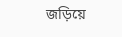জড়িয়ে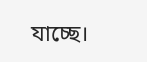যাচ্ছে।